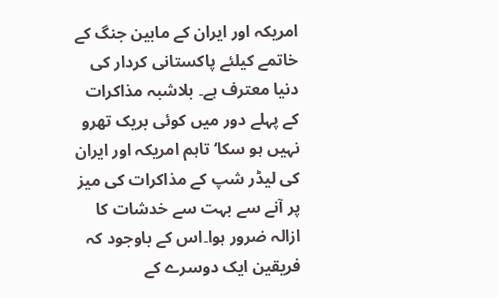امریکہ اور ایران کے مابین جنگ کے خاتمے کیلئے پاکستانی کردار کی دنیا معترف ہے۔ بلاشبہ مذاکرات کے پہلے دور میں کوئی بریک تھرو نہیں ہو سکا‘ تاہم امریکہ اور ایران کی لیڈر شپ کے مذاکرات کی میز پر آنے سے بہت سے خدشات کا ازالہ ضرور ہوا۔اس کے باوجود کہ فریقین ایک دوسرے کے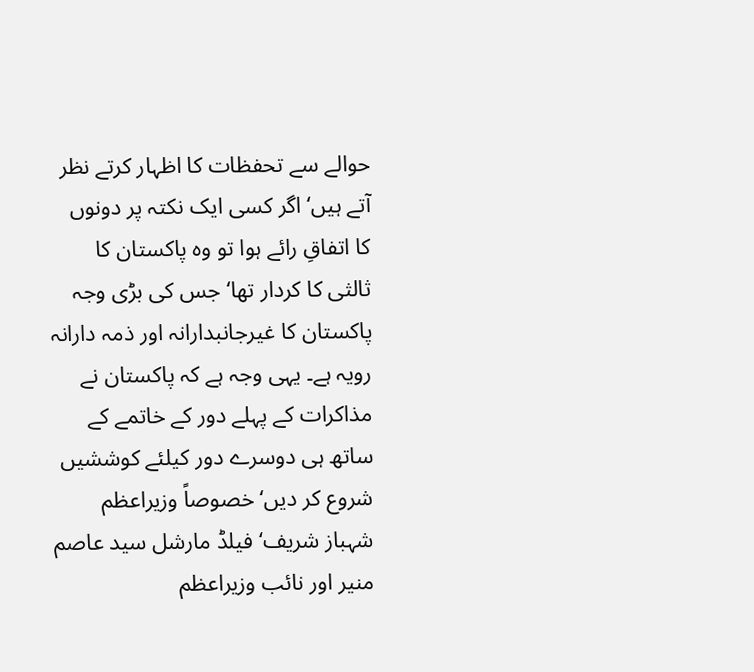حوالے سے تحفظات کا اظہار کرتے نظر آتے ہیں‘ اگر کسی ایک نکتہ پر دونوں کا اتفاقِ رائے ہوا تو وہ پاکستان کا ثالثی کا کردار تھا‘ جس کی بڑی وجہ پاکستان کا غیرجانبدارانہ اور ذمہ دارانہ رویہ ہے۔ یہی وجہ ہے کہ پاکستان نے مذاکرات کے پہلے دور کے خاتمے کے ساتھ ہی دوسرے دور کیلئے کوششیں شروع کر دیں‘ خصوصاً وزیراعظم شہباز شریف‘ فیلڈ مارشل سید عاصم منیر اور نائب وزیراعظم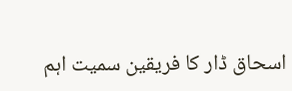اسحاق ڈار کا فریقین سمیت اہم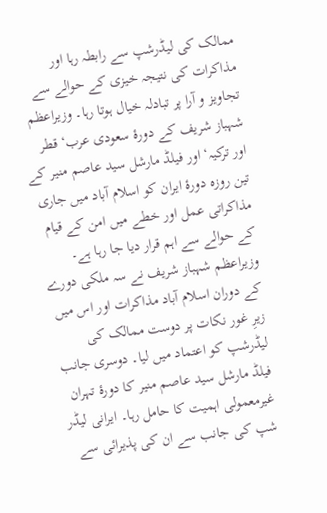ممالک کی لیڈرشپ سے رابطہ رہا اور مذاکرات کی نتیجہ خیزی کے حوالے سے تجاویز و آرا پر تبادلہ خیال ہوتا رہا۔ وزیراعظم شہباز شریف کے دورۂ سعودی عرب‘ قطر اور ترکیہ‘ اور فیلڈ مارشل سید عاصم منیر کے تین روزہ دورۂ ایران کو اسلام آباد میں جاری مذاکراتی عمل اور خطے میں امن کے قیام کے حوالے سے اہم قرار دیا جا رہا ہے۔ وزیراعظم شہباز شریف نے سہ ملکی دورے کے دوران اسلام آباد مذاکرات اور اس میں زیرِ غور نکات پر دوست ممالک کی لیڈرشپ کو اعتماد میں لیا۔ دوسری جانب فیلڈ مارشل سید عاصم منیر کا دورۂ تہران غیرمعمولی اہمیت کا حامل رہا۔ ایرانی لیڈر شپ کی جانب سے ان کی پذیرائی سے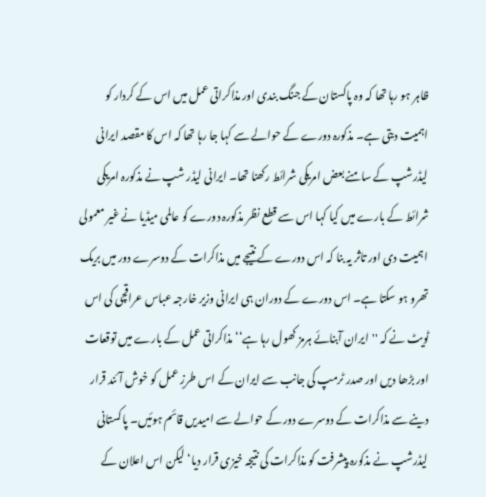ظاہر ہو رہا تھا کہ وہ پاکستان کے جنگ بندی اور مذاکراتی عمل میں اس کے کردار کو اہمیت دیتی ہے۔ مذکورہ دورے کے حوالے سے کہا جا رہا تھا کہ اس کا مقصد ایرانی لیڈرشپ کے سامنے بعض امریکی شرائط رکھنا تھا۔ ایرانی لیڈر شپ نے مذکورہ امریکی شرائط کے بارے میں کیا کہا اس سے قطع نظر مذکورہ دورے کو عالمی میڈیا نے غیر معمولی اہمیت دی اور تاثر یہ بنا کہ اس دورے کے نتیجے میں مذاکرات کے دوسرے دور میں بریک تھرو ہو سکتا ہے۔ اس دورے کے دوران ہی ایرانی وزیر خارجہ عباس عراقچی کی اس ٹویٹ نے کہ ''ایران آبنائے ہرمز کھول رہا ہے‘‘ مذاکراتی عمل کے بارے میں توقعات اور بڑھا دیں اور صدر ٹرمپ کی جانب سے ایران کے اس طرزِ عمل کو خوش آئند قرار دینے سے مذاکرات کے دوسرے دور کے حوالے سے امیدیں قائم ہوئیں۔ پاکستانی لیڈرشپ نے مذکورہ پیشرفت کو مذاکرات کی نتیجہ خیزی قرار دیا‘ لیکن اس اعلان کے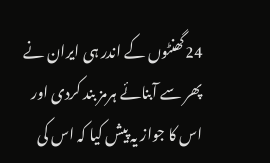24گھنٹوں کے اندر ہی ایران نے پھر سے آبنائے ہرمز بند کردی اور اس کا جواز یہ پیش کیا کہ اس کی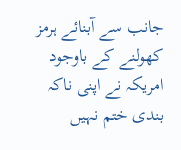جانب سے آبنائے ہرمز کھولنے کے باوجود امریکہ نے اپنی ناکہ بندی ختم نہیں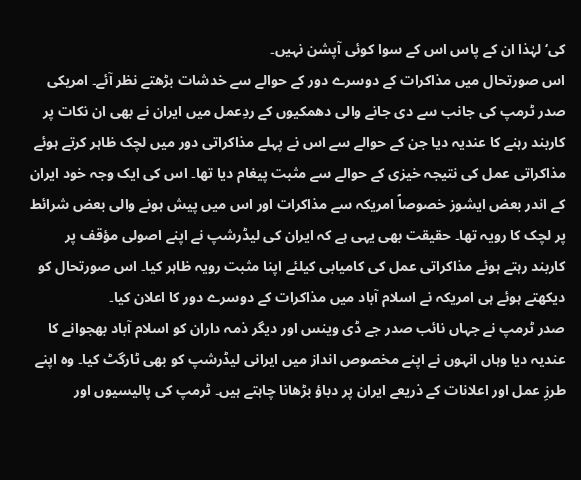کی‘ لہٰذا ان کے پاس اس کے سوا کوئی آپشن نہیں۔
اس صورتحال میں مذاکرات کے دوسرے دور کے حوالے سے خدشات بڑھتے نظر آئے۔ امریکی صدر ٹرمپ کی جانب سے دی جانے والی دھمکیوں کے ردِعمل میں ایران نے بھی ان نکات پر کاربند رہنے کا عندیہ دیا جن کے حوالے سے اس نے پہلے مذاکراتی دور میں لچک ظاہر کرتے ہوئے مذاکراتی عمل کی نتیجہ خیزی کے حوالے سے مثبت پیغام دیا تھا۔ اس کی ایک وجہ خود ایران کے اندر بعض ایشوز خصوصاً امریکہ سے مذاکرات اور اس میں پیش ہونے والی بعض شرائط پر لچک کا رویہ تھا۔ حقیقت بھی یہی ہے کہ ایران کی لیڈرشپ نے اپنے اصولی مؤقف پر کاربند رہتے ہوئے مذاکراتی عمل کی کامیابی کیلئے اپنا مثبت رویہ ظاہر کیا۔ اس صورتحال کو دیکھتے ہوئے ہی امریکہ نے اسلام آباد میں مذاکرات کے دوسرے دور کا اعلان کیا۔
صدر ٹرمپ نے جہاں نائب صدر جے ڈی وینس اور دیگر ذمہ داران کو اسلام آباد بھجوانے کا عندیہ دیا وہاں انہوں نے اپنے مخصوص انداز میں ایرانی لیڈرشپ کو بھی ٹارگٹ کیا۔ وہ اپنے طرزِ عمل اور اعلانات کے ذریعے ایران پر دباؤ بڑھانا چاہتے ہیں۔ ٹرمپ کی پالیسیوں اور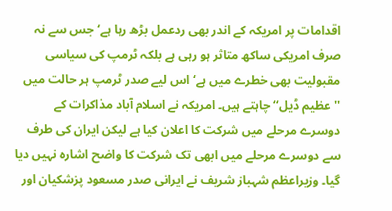اقدامات پر امریکہ کے اندر بھی ردعمل بڑھ رہا ہے‘ جس سے نہ صرف امریکی ساکھ متاثر ہو رہی ہے بلکہ ٹرمپ کی سیاسی مقبولیت بھی خطرے میں ہے‘ اس لیے صدر ٹرمپ ہر حالت میں ''عظیم ڈیل‘‘ چاہتے ہیں۔ امریکہ نے اسلام آباد مذاکرات کے دوسرے مرحلے میں شرکت کا اعلان کیا ہے لیکن ایران کی طرف سے دوسرے مرحلے میں ابھی تک شرکت کا واضح اشارہ نہیں دیا گیا۔ وزیراعظم شہباز شریف نے ایرانی صدر مسعود پزشکیان اور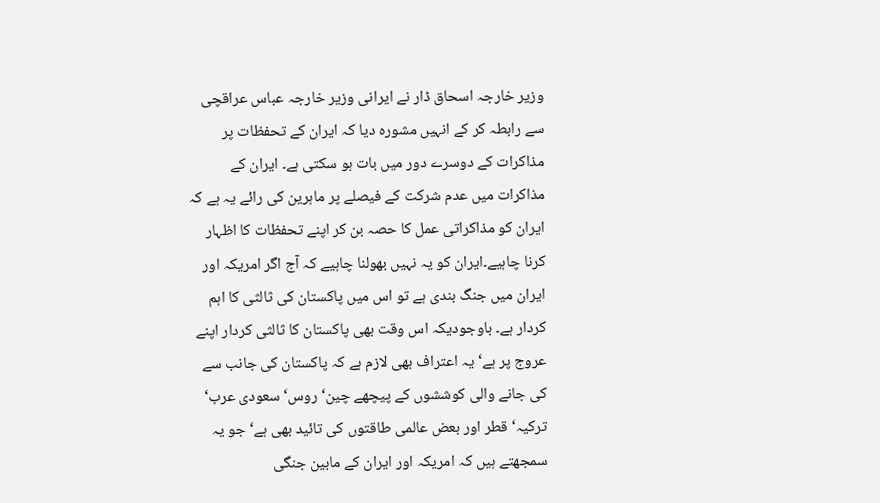وزیر خارجہ اسحاق ڈار نے ایرانی وزیر خارجہ عباس عراقچی سے رابطہ کر کے انہیں مشورہ دیا کہ ایران کے تحفظات پر مذاکرات کے دوسرے دور میں بات ہو سکتی ہے۔ ایران کے مذاکرات میں عدم شرکت کے فیصلے پر ماہرین کی رائے یہ ہے کہ ایران کو مذاکراتی عمل کا حصہ بن کر اپنے تحفظات کا اظہار کرنا چاہیے۔ایران کو یہ نہیں بھولنا چاہیے کہ آج اگر امریکہ اور ایران میں جنگ بندی ہے تو اس میں پاکستان کی ثالثی کا اہم کردار ہے۔ باوجودیکہ اس وقت بھی پاکستان کا ثالثی کردار اپنے عروج پر ہے‘ یہ اعتراف بھی لازم ہے کہ پاکستان کی جانب سے کی جانے والی کوششوں کے پیچھے چین‘ روس‘ سعودی عرب‘ ترکیہ‘ قطر اور بعض عالمی طاقتوں کی تائید بھی ہے‘ جو یہ سمجھتے ہیں کہ امریکہ اور ایران کے مابین جنگی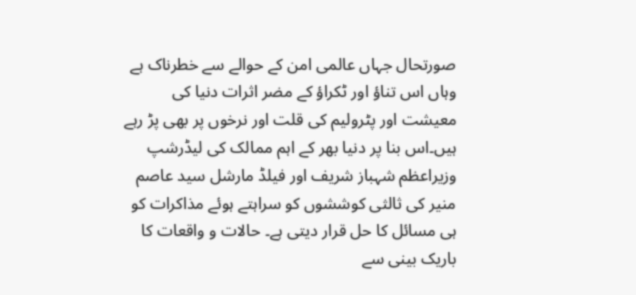صورتحال جہاں عالمی امن کے حوالے سے خطرناک ہے وہاں اس تناؤ اور ٹکراؤ کے مضر اثرات دنیا کی معیشت اور پٹرولیم کی قلت اور نرخوں پر بھی پڑ رہے ہیں۔اس بنا پر دنیا بھر کے اہم ممالک کی لیڈرشپ وزیراعظم شہباز شریف اور فیلڈ مارشل سید عاصم منیر کی ثالثی کوششوں کو سراہتے ہوئے مذاکرات کو ہی مسائل کا حل قرار دیتی ہے۔ حالات و واقعات کا باریک بینی سے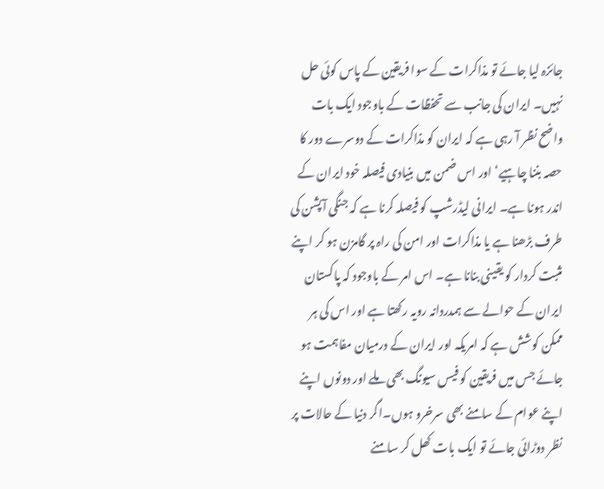جائزہ لیا جائے تو مذاکرات کے سوا فریقین کے پاس کوئی حل نہیں۔ ایران کی جانب سے تحفظات کے باوجود ایک بات واضح نظر آ رہی ہے کہ ایران کو مذاکرات کے دوسرے دور کا حصہ بننا چاہیے‘ اور اس ضمن میں بنیادی فیصلہ خود ایران کے اندر ہونا ہے۔ ایرانی لیڈرشپ کو فیصلہ کرنا ہے کہ جنگی آپشن کی طرف بڑھنا ہے یا مذاکرات اور امن کی راہ پر گامزن ہو کر اپنے مثبت کردار کو یقینی بنانا ہے۔ اس امر کے باوجود کہ پاکستان ایران کے حوالے سے ہمدردانہ رویہ رکھتا ہے اور اس کی ہر ممکن کوشش ہے کہ امریکہ اور ایران کے درمیان مفاہمت ہو جائے جس میں فریقین کو فیس سیونگ بھی ملے اور دونوں اپنے اپنے عوام کے سامنے بھی سرخرو ہوں۔اگر دنیا کے حالات پر نظر دوڑائی جائے تو ایک بات کھل کر سامنے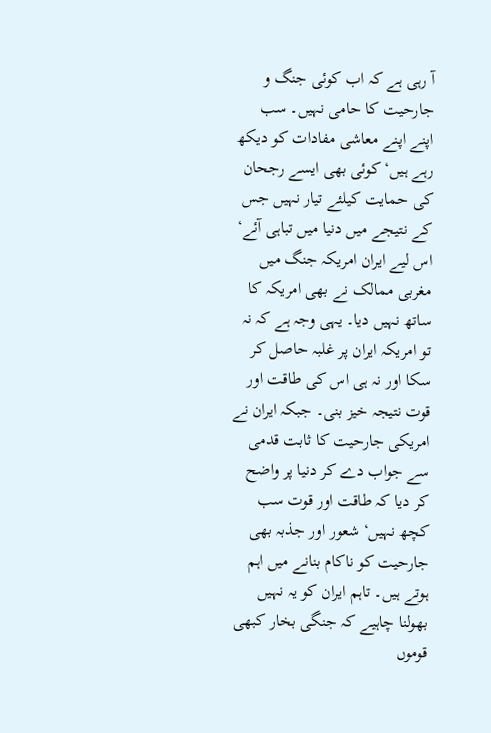آ رہی ہے کہ اب کوئی جنگ و جارحیت کا حامی نہیں۔ سب اپنے اپنے معاشی مفادات کو دیکھ رہے ہیں‘ کوئی بھی ایسے رجحان کی حمایت کیلئے تیار نہیں جس کے نتیجے میں دنیا میں تباہی آئے‘ اس لیے ایران امریکہ جنگ میں مغربی ممالک نے بھی امریکہ کا ساتھ نہیں دیا۔ یہی وجہ ہے کہ نہ تو امریکہ ایران پر غلبہ حاصل کر سکا اور نہ ہی اس کی طاقت اور قوت نتیجہ خیز بنی۔ جبکہ ایران نے امریکی جارحیت کا ثابت قدمی سے جواب دے کر دنیا پر واضح کر دیا کہ طاقت اور قوت سب کچھ نہیں‘ شعور اور جذبہ بھی جارحیت کو ناکام بنانے میں اہم ہوتے ہیں۔ تاہم ایران کو یہ نہیں بھولنا چاہیے کہ جنگی بخار کبھی قوموں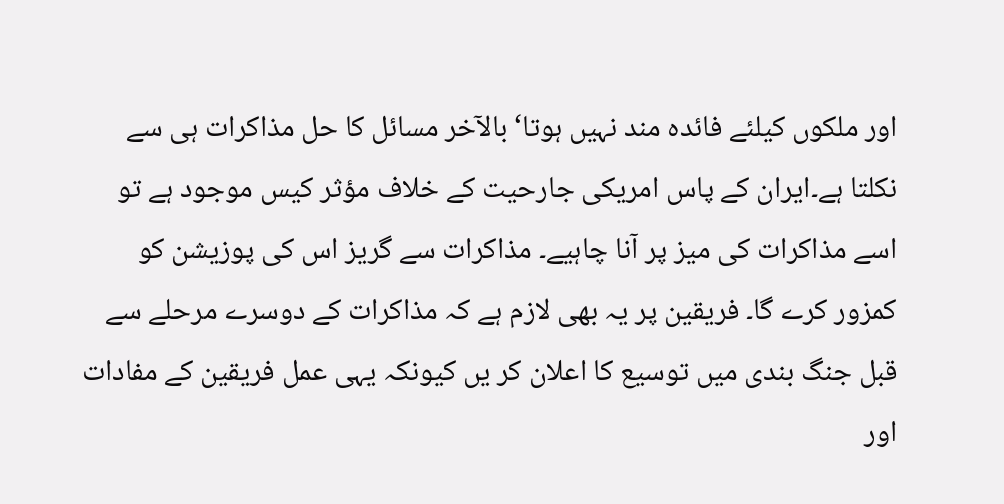اور ملکوں کیلئے فائدہ مند نہیں ہوتا‘ بالآخر مسائل کا حل مذاکرات ہی سے نکلتا ہے۔ایران کے پاس امریکی جارحیت کے خلاف مؤثر کیس موجود ہے تو اسے مذاکرات کی میز پر آنا چاہیے۔ مذاکرات سے گریز اس کی پوزیشن کو کمزور کرے گا۔ فریقین پر یہ بھی لازم ہے کہ مذاکرات کے دوسرے مرحلے سے قبل جنگ بندی میں توسیع کا اعلان کر یں کیونکہ یہی عمل فریقین کے مفادات اور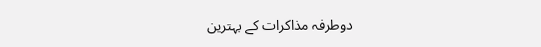دوطرفہ مذاکرات کے بہترین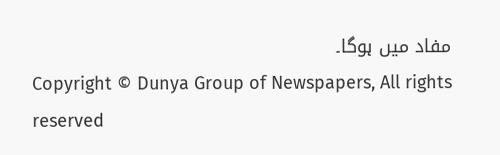مفاد میں ہوگا۔
Copyright © Dunya Group of Newspapers, All rights reserved